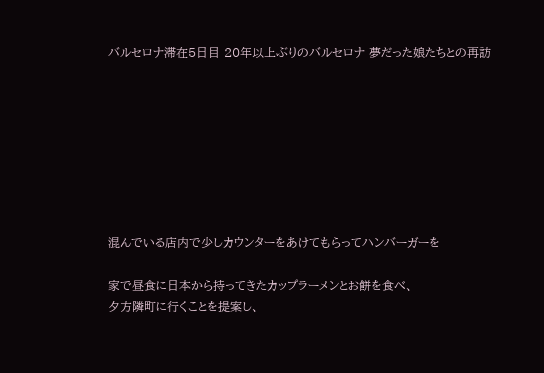バルセロナ滞在5日目 20年以上ぶりのバルセロナ 夢だった娘たちとの再訪








混んでいる店内で少しカウンターをあけてもらってハンバーガーを

家で昼食に日本から持ってきたカップラーメンとお餅を食べ、
夕方隣町に行くことを提案し、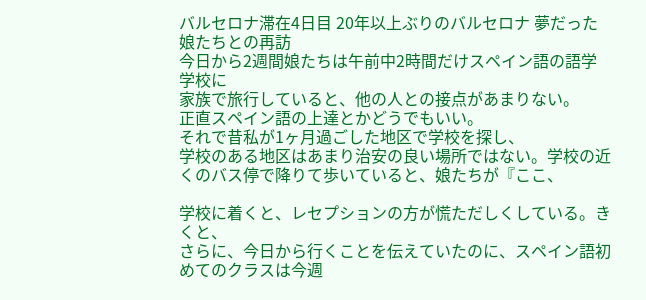バルセロナ滞在4日目 20年以上ぶりのバルセロナ 夢だった娘たちとの再訪
今日から2週間娘たちは午前中2時間だけスペイン語の語学学校に
家族で旅行していると、他の人との接点があまりない。
正直スペイン語の上達とかどうでもいい。
それで昔私が1ヶ月過ごした地区で学校を探し、
学校のある地区はあまり治安の良い場所ではない。学校の近くのバス停で降りて歩いていると、娘たちが『ここ、

学校に着くと、レセプションの方が慌ただしくしている。きくと、
さらに、今日から行くことを伝えていたのに、スペイン語初めてのクラスは今週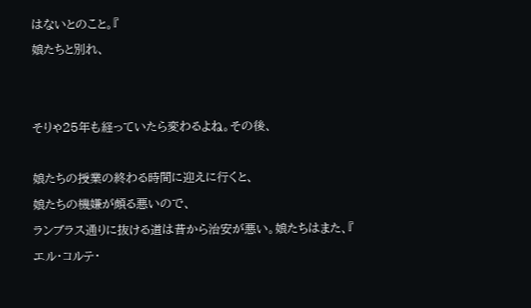はないとのこと。『
娘たちと別れ、


そりゃ25年も経っていたら変わるよね。その後、

娘たちの授業の終わる時間に迎えに行くと、
娘たちの機嫌が頗る悪いので、
ランブラス通りに抜ける道は昔から治安が悪い。娘たちはまた、『
エル・コルテ・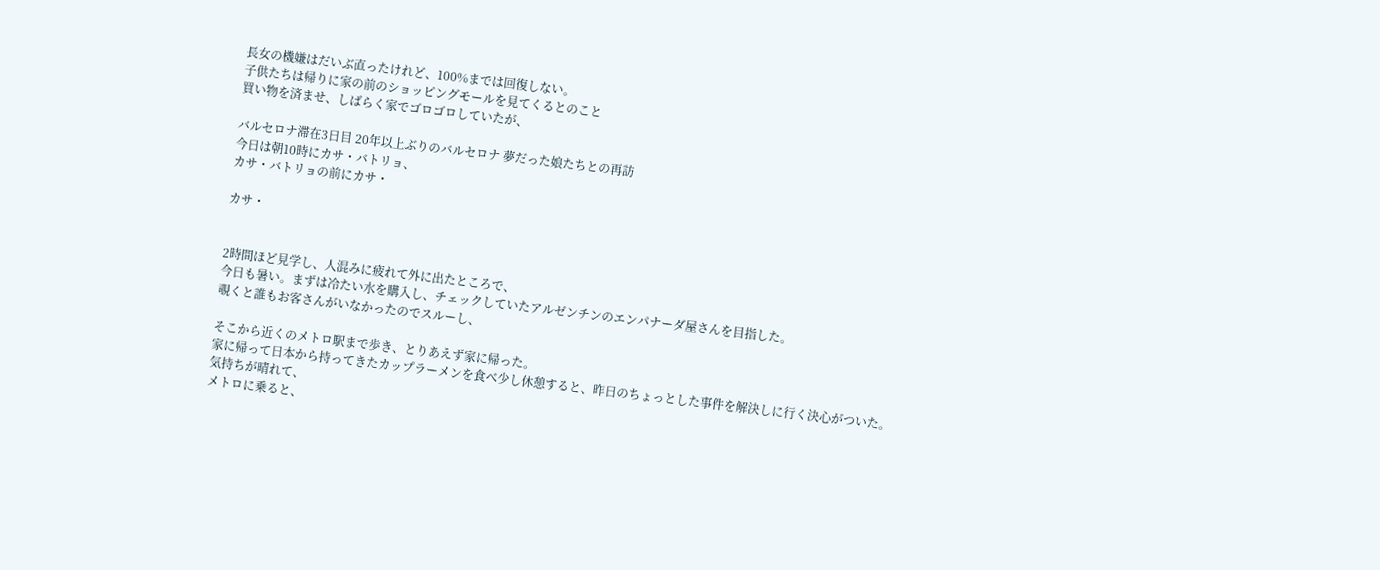長女の機嫌はだいぶ直ったけれど、100%までは回復しない。
子供たちは帰りに家の前のショッピングモールを見てくるとのこと
買い物を済ませ、しばらく家でゴロゴロしていたが、

バルセロナ滞在3日目 20年以上ぶりのバルセロナ 夢だった娘たちとの再訪
今日は朝10時にカサ・バトリョ、
カサ・バトリョの前にカサ・

カサ・


2時間ほど見学し、人混みに疲れて外に出たところで、
今日も暑い。まずは冷たい水を購入し、チェックしていたアルゼンチンのエンパナーダ屋さんを目指した。
覗くと誰もお客さんがいなかったのでスルーし、

そこから近くのメトロ駅まで歩き、とりあえず家に帰った。
家に帰って日本から持ってきたカップラーメンを食べ少し休憩すると、昨日のちょっとした事件を解決しに行く決心がついた。
気持ちが晴れて、
メトロに乗ると、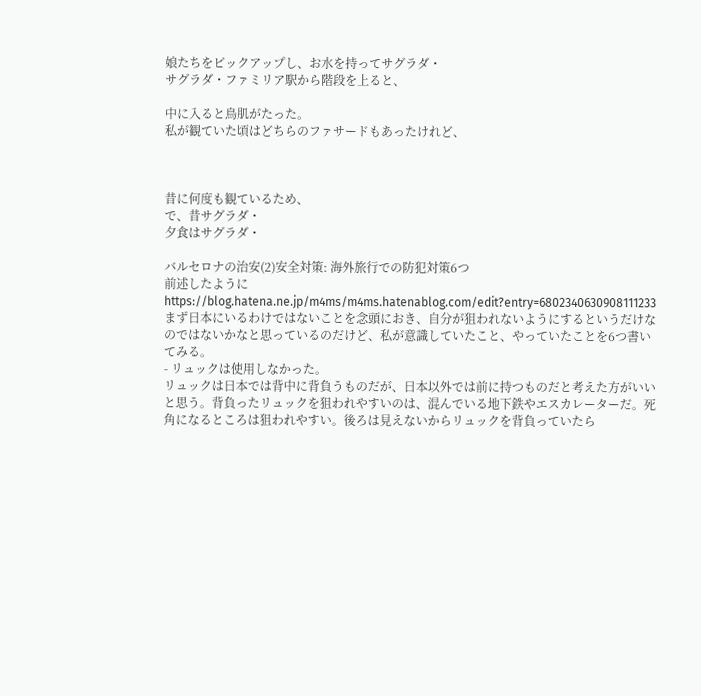娘たちをピックアップし、お水を持ってサグラダ・
サグラダ・ファミリア駅から階段を上ると、

中に入ると鳥肌がたった。
私が観ていた頃はどちらのファサードもあったけれど、



昔に何度も観ているため、
で、昔サグラダ・
夕食はサグラダ・

バルセロナの治安(2)安全対策: 海外旅行での防犯対策6つ
前述したように
https://blog.hatena.ne.jp/m4ms/m4ms.hatenablog.com/edit?entry=6802340630908111233
まず日本にいるわけではないことを念頭におき、自分が狙われないようにするというだけなのではないかなと思っているのだけど、私が意識していたこと、やっていたことを6つ書いてみる。
- リュックは使用しなかった。
リュックは日本では背中に背負うものだが、日本以外では前に持つものだと考えた方がいいと思う。背負ったリュックを狙われやすいのは、混んでいる地下鉄やエスカレーターだ。死角になるところは狙われやすい。後ろは見えないからリュックを背負っていたら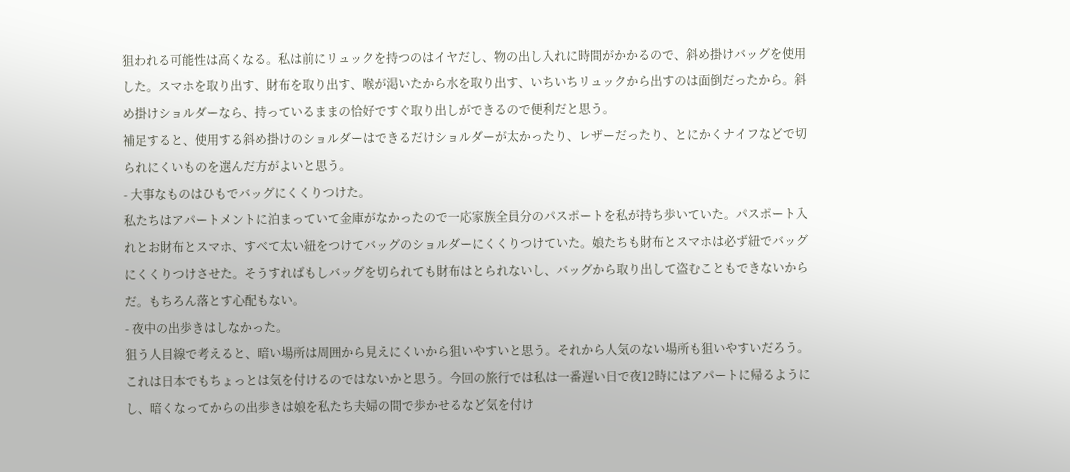狙われる可能性は高くなる。私は前にリュックを持つのはイヤだし、物の出し入れに時間がかかるので、斜め掛けバッグを使用した。スマホを取り出す、財布を取り出す、喉が渇いたから水を取り出す、いちいちリュックから出すのは面倒だったから。斜め掛けショルダーなら、持っているままの恰好ですぐ取り出しができるので便利だと思う。
補足すると、使用する斜め掛けのショルダーはできるだけショルダーが太かったり、レザーだったり、とにかくナイフなどで切られにくいものを選んだ方がよいと思う。
- 大事なものはひもでバッグにくくりつけた。
私たちはアパートメントに泊まっていて金庫がなかったので一応家族全員分のパスポートを私が持ち歩いていた。パスポート入れとお財布とスマホ、すべて太い紐をつけてバッグのショルダーにくくりつけていた。娘たちも財布とスマホは必ず紐でバッグにくくりつけさせた。そうすればもしバッグを切られても財布はとられないし、バッグから取り出して盗むこともできないからだ。もちろん落とす心配もない。
- 夜中の出歩きはしなかった。
狙う人目線で考えると、暗い場所は周囲から見えにくいから狙いやすいと思う。それから人気のない場所も狙いやすいだろう。これは日本でもちょっとは気を付けるのではないかと思う。今回の旅行では私は一番遅い日で夜12時にはアパートに帰るようにし、暗くなってからの出歩きは娘を私たち夫婦の間で歩かせるなど気を付け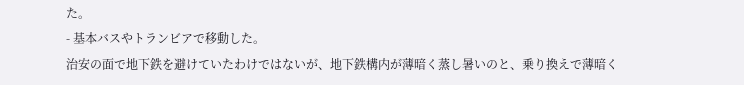た。
- 基本バスやトランビアで移動した。
治安の面で地下鉄を避けていたわけではないが、地下鉄構内が薄暗く蒸し暑いのと、乗り換えで薄暗く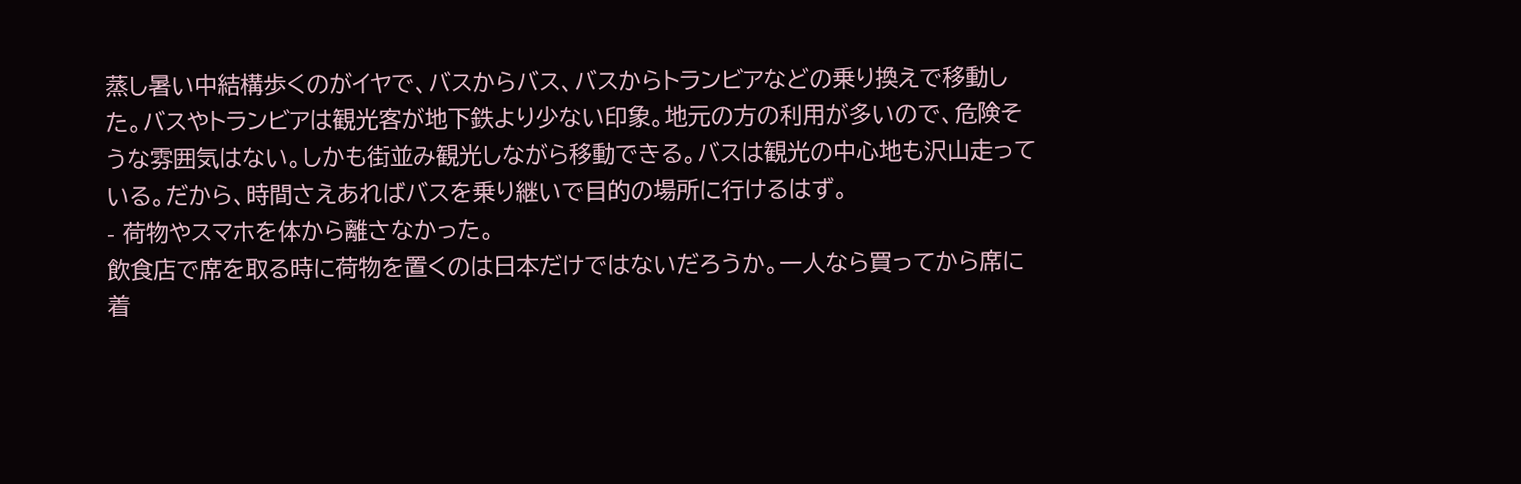蒸し暑い中結構歩くのがイヤで、バスからバス、バスからトランビアなどの乗り換えで移動した。バスやトランビアは観光客が地下鉄より少ない印象。地元の方の利用が多いので、危険そうな雰囲気はない。しかも街並み観光しながら移動できる。バスは観光の中心地も沢山走っている。だから、時間さえあればバスを乗り継いで目的の場所に行けるはず。
- 荷物やスマホを体から離さなかった。
飲食店で席を取る時に荷物を置くのは日本だけではないだろうか。一人なら買ってから席に着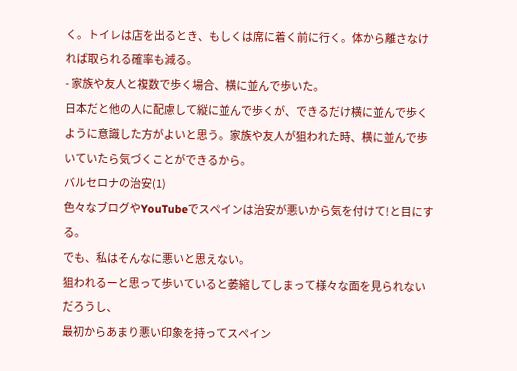く。トイレは店を出るとき、もしくは席に着く前に行く。体から離さなければ取られる確率も減る。
- 家族や友人と複数で歩く場合、横に並んで歩いた。
日本だと他の人に配慮して縦に並んで歩くが、できるだけ横に並んで歩くように意識した方がよいと思う。家族や友人が狙われた時、横に並んで歩いていたら気づくことができるから。
バルセロナの治安(1)
色々なブログやYouTubeでスペインは治安が悪いから気を付けて!と目にする。
でも、私はそんなに悪いと思えない。
狙われるーと思って歩いていると萎縮してしまって様々な面を見られないだろうし、
最初からあまり悪い印象を持ってスペイン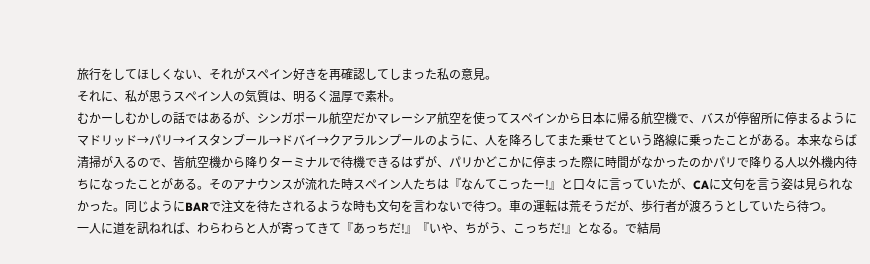旅行をしてほしくない、それがスペイン好きを再確認してしまった私の意見。
それに、私が思うスペイン人の気質は、明るく温厚で素朴。
むかーしむかしの話ではあるが、シンガポール航空だかマレーシア航空を使ってスペインから日本に帰る航空機で、バスが停留所に停まるようにマドリッド→パリ→イスタンブール→ドバイ→クアラルンプールのように、人を降ろしてまた乗せてという路線に乗ったことがある。本来ならば清掃が入るので、皆航空機から降りターミナルで待機できるはずが、パリかどこかに停まった際に時間がなかったのかパリで降りる人以外機内待ちになったことがある。そのアナウンスが流れた時スペイン人たちは『なんてこったー!』と口々に言っていたが、CAに文句を言う姿は見られなかった。同じようにBARで注文を待たされるような時も文句を言わないで待つ。車の運転は荒そうだが、歩行者が渡ろうとしていたら待つ。
一人に道を訊ねれば、わらわらと人が寄ってきて『あっちだ!』『いや、ちがう、こっちだ!』となる。で結局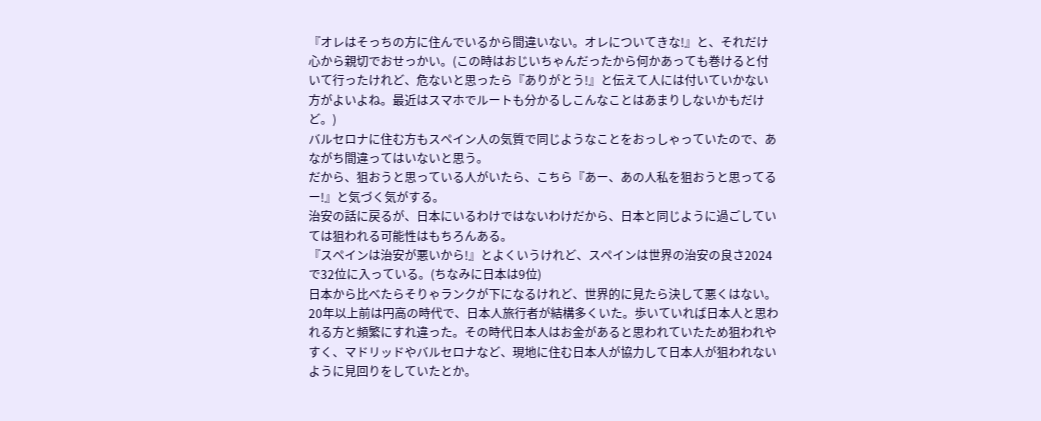『オレはそっちの方に住んでいるから間違いない。オレについてきな!』と、それだけ心から親切でおせっかい。(この時はおじいちゃんだったから何かあっても巻けると付いて行ったけれど、危ないと思ったら『ありがとう!』と伝えて人には付いていかない方がよいよね。最近はスマホでルートも分かるしこんなことはあまりしないかもだけど。)
バルセロナに住む方もスペイン人の気質で同じようなことをおっしゃっていたので、あながち間違ってはいないと思う。
だから、狙おうと思っている人がいたら、こちら『あー、あの人私を狙おうと思ってるー!』と気づく気がする。
治安の話に戻るが、日本にいるわけではないわけだから、日本と同じように過ごしていては狙われる可能性はもちろんある。
『スペインは治安が悪いから!』とよくいうけれど、スペインは世界の治安の良さ2024で32位に入っている。(ちなみに日本は9位)
日本から比べたらそりゃランクが下になるけれど、世界的に見たら決して悪くはない。
20年以上前は円高の時代で、日本人旅行者が結構多くいた。歩いていれば日本人と思われる方と頻繁にすれ違った。その時代日本人はお金があると思われていたため狙われやすく、マドリッドやバルセロナなど、現地に住む日本人が協力して日本人が狙われないように見回りをしていたとか。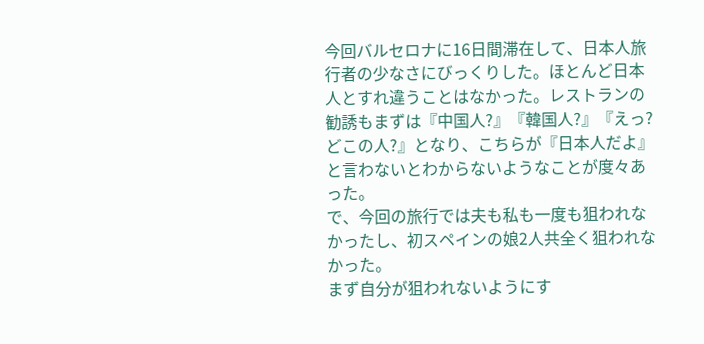今回バルセロナに16日間滞在して、日本人旅行者の少なさにびっくりした。ほとんど日本人とすれ違うことはなかった。レストランの勧誘もまずは『中国人?』『韓国人?』『えっ?どこの人?』となり、こちらが『日本人だよ』と言わないとわからないようなことが度々あった。
で、今回の旅行では夫も私も一度も狙われなかったし、初スペインの娘2人共全く狙われなかった。
まず自分が狙われないようにす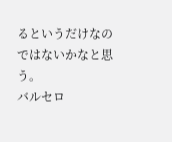るというだけなのではないかなと思う。
バルセロ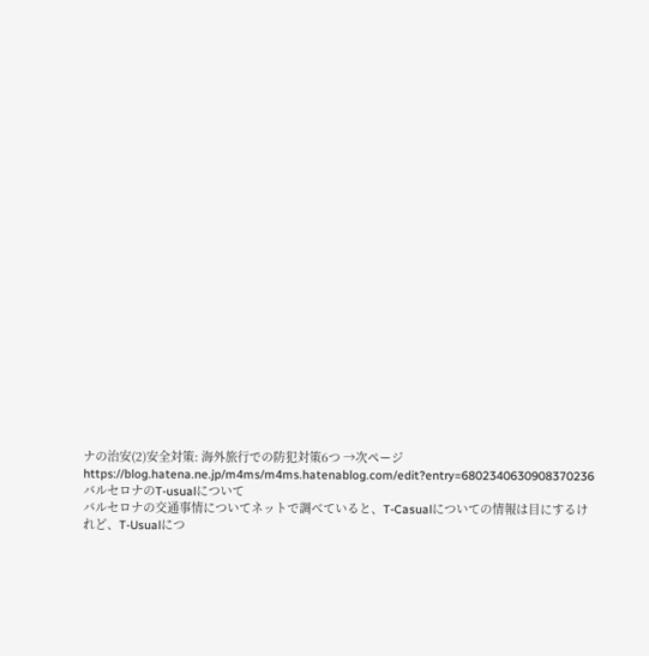ナの治安(2)安全対策: 海外旅行での防犯対策6つ →次ページ
https://blog.hatena.ne.jp/m4ms/m4ms.hatenablog.com/edit?entry=6802340630908370236
バルセロナのT-usualについて
バルセロナの交通事情についてネットで調べていると、T-Casualについての情報は目にするけれど、T-Usualにつ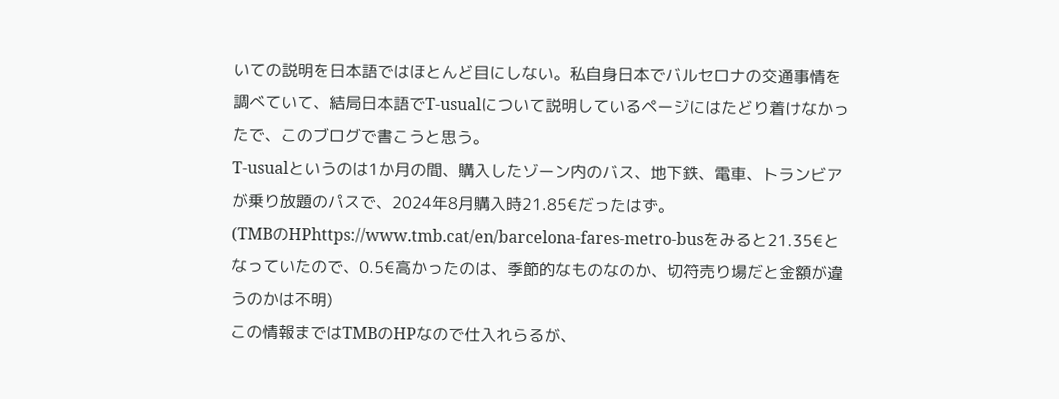いての説明を日本語ではほとんど目にしない。私自身日本でバルセロナの交通事情を調べていて、結局日本語でT-usualについて説明しているページにはたどり着けなかったで、このブログで書こうと思う。
T-usualというのは1か月の間、購入したゾーン内のバス、地下鉄、電車、トランビアが乗り放題のパスで、2024年8月購入時21.85€だったはず。
(TMBのHPhttps://www.tmb.cat/en/barcelona-fares-metro-busをみると21.35€となっていたので、0.5€高かったのは、季節的なものなのか、切符売り場だと金額が違うのかは不明)
この情報まではTMBのHPなので仕入れらるが、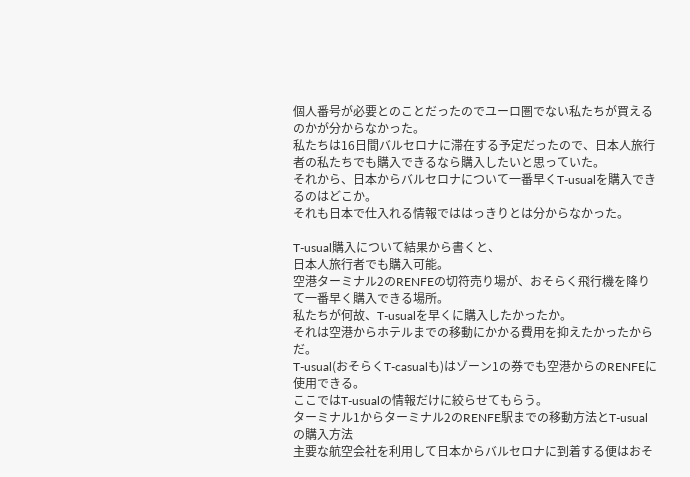個人番号が必要とのことだったのでユーロ圏でない私たちが買えるのかが分からなかった。
私たちは16日間バルセロナに滞在する予定だったので、日本人旅行者の私たちでも購入できるなら購入したいと思っていた。
それから、日本からバルセロナについて一番早くT-usualを購入できるのはどこか。
それも日本で仕入れる情報でははっきりとは分からなかった。

T-usual購入について結果から書くと、
日本人旅行者でも購入可能。
空港ターミナル2のRENFEの切符売り場が、おそらく飛行機を降りて一番早く購入できる場所。
私たちが何故、T-usualを早くに購入したかったか。
それは空港からホテルまでの移動にかかる費用を抑えたかったからだ。
T-usual(おそらくT-casualも)はゾーン1の券でも空港からのRENFEに使用できる。
ここではT-usualの情報だけに絞らせてもらう。
ターミナル1からターミナル2のRENFE駅までの移動方法とT-usualの購入方法
主要な航空会社を利用して日本からバルセロナに到着する便はおそ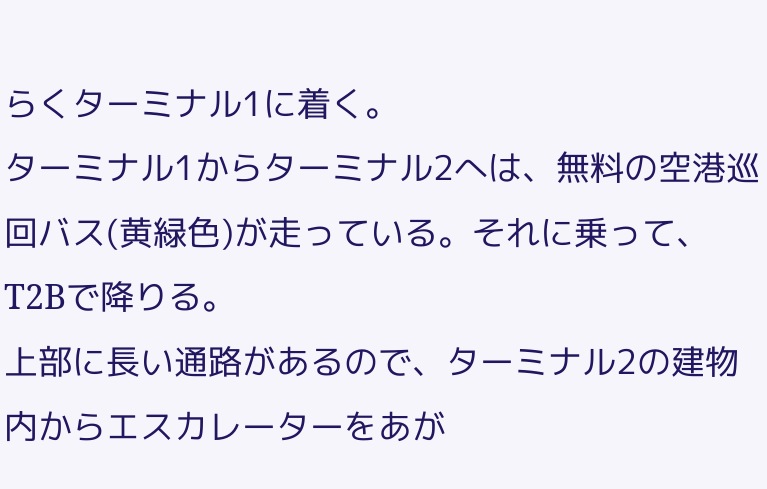らくターミナル1に着く。
ターミナル1からターミナル2へは、無料の空港巡回バス(黄緑色)が走っている。それに乗って、T2Bで降りる。
上部に長い通路があるので、ターミナル2の建物内からエスカレーターをあが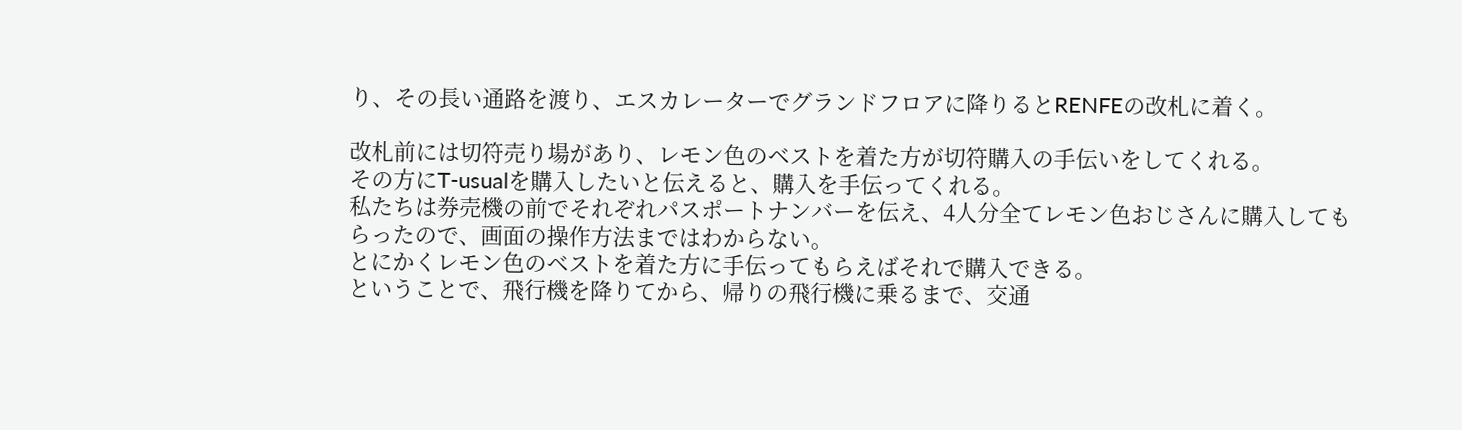り、その長い通路を渡り、エスカレーターでグランドフロアに降りるとRENFEの改札に着く。

改札前には切符売り場があり、レモン色のベストを着た方が切符購入の手伝いをしてくれる。
その方にT-usualを購入したいと伝えると、購入を手伝ってくれる。
私たちは券売機の前でそれぞれパスポートナンバーを伝え、4人分全てレモン色おじさんに購入してもらったので、画面の操作方法まではわからない。
とにかくレモン色のベストを着た方に手伝ってもらえばそれで購入できる。
ということで、飛行機を降りてから、帰りの飛行機に乗るまで、交通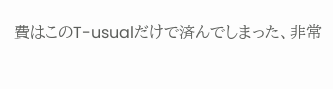費はこのT-usualだけで済んでしまった、非常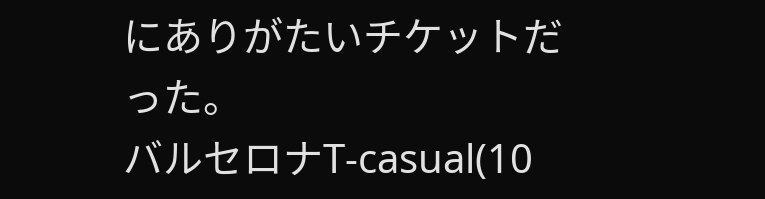にありがたいチケットだった。
バルセロナT-casual(10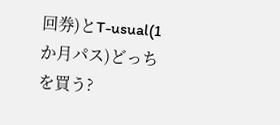回券)とT-usual(1か月パス)どっちを買う?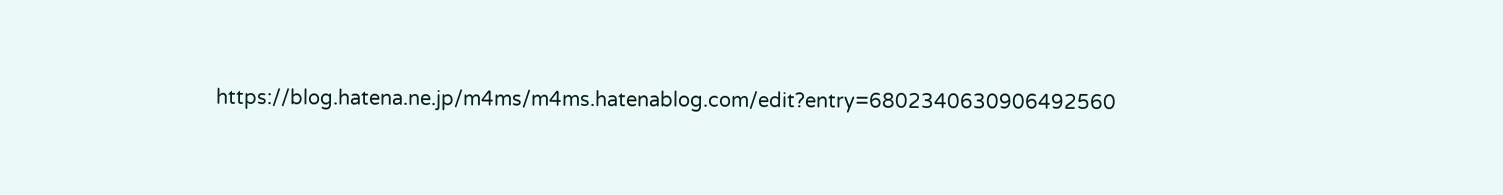https://blog.hatena.ne.jp/m4ms/m4ms.hatenablog.com/edit?entry=6802340630906492560